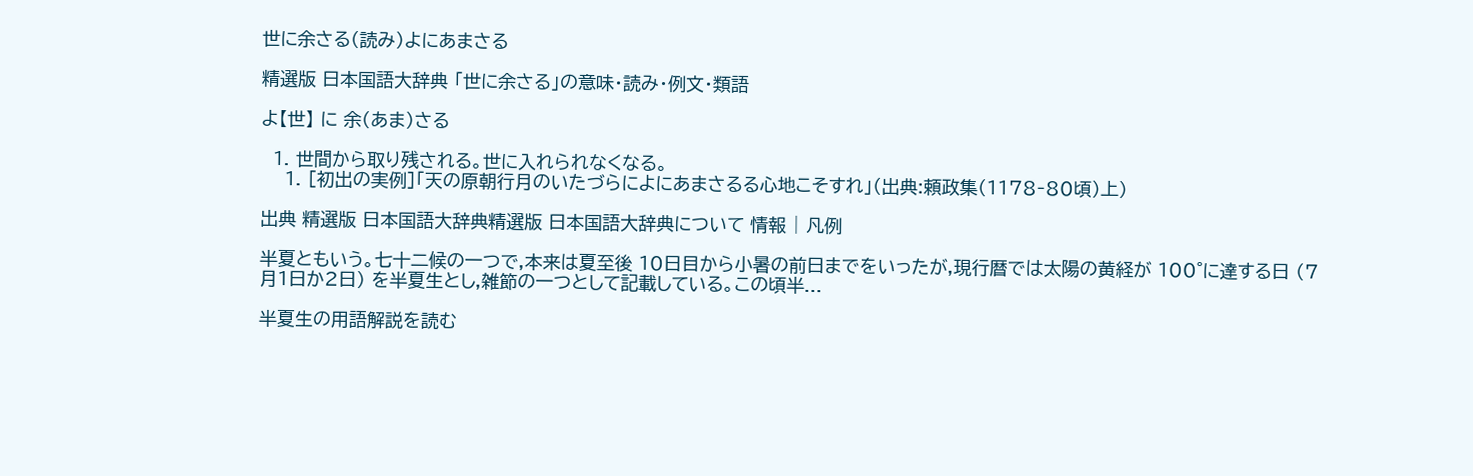世に余さる(読み)よにあまさる

精選版 日本国語大辞典 「世に余さる」の意味・読み・例文・類語

よ【世】 に 余(あま)さる

  1. 世間から取り残される。世に入れられなくなる。
    1. [初出の実例]「天の原朝行月のいたづらによにあまさるる心地こそすれ」(出典:頼政集(1178‐80頃)上)

出典 精選版 日本国語大辞典精選版 日本国語大辞典について 情報 | 凡例

半夏ともいう。七十二候の一つで,本来は夏至後 10日目から小暑の前日までをいったが,現行暦では太陽の黄経が 100°に達する日 (7月1日か2日) を半夏生とし,雑節の一つとして記載している。この頃半...

半夏生の用語解説を読む